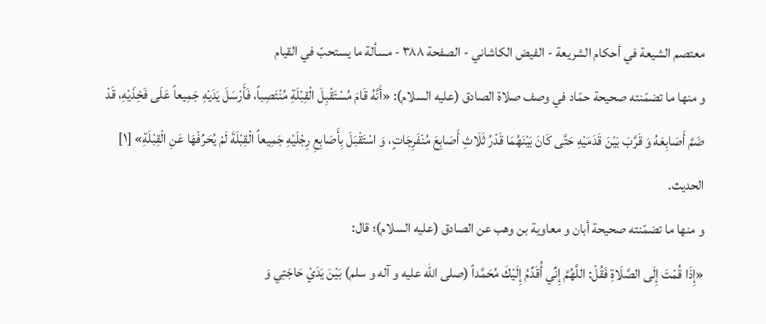معتصم الشيعة في أحكام الشريعة - الفيض الكاشاني - الصفحة ٣٨٨ - مسألة ما يستحبّ في القيام
و منها ما تضمّنته صحيحة حمّاد في وصف صلاة الصادق (عليه السلام): «أَنَّهُ قَامَ مُسْتَقْبِلَ الْقِبْلَةِ مُنْتَصِباً، فَأَرْسَلَ يَدَيْهِ جَمِيعاً عَلَى فَخِذَيْهِ، قَدْ ضَمَّ أَصَابِعَهُ وَ قَرَّبَ بَيْنَ قَدَمَيْهِ حَتَّى كَانَ بَيْنَهُمَا قَدْرُ ثَلَاثِ أَصَابِعَ مُنْفَرِجَاتٍ، وَ اسْتَقْبَلَ بِأَصَابِعِ رِجْلَيْهِ جَمِيعاً الْقِبْلَةَ لَمْ يُحَرِّفْهَا عَنِ الْقِبْلَةِ» [١] الحديث.
و منها ما تضمّنته صحيحة أبان و معاوية بن وهب عن الصادق (عليه السلام)؛ قال:
«إِذَا قُمْتَ إِلَى الصَّلَاةِ فَقُلْ: اللَّهُمَّ إِنِّي أُقَدِّمُ إِلَيْكَ مُحَمَّداً (صلى الله عليه و آله و سلم) بَيْنَ يَدَيْ حَاجَتِي وَ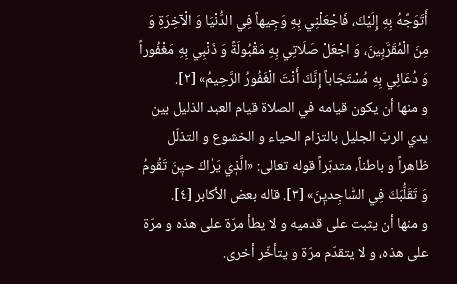أَتَوَجَّهُ بِهِ إِلَيْكَ، فَاجْعَلْنِي بِهِ وَجِيهاً فِي الدُّنْيَا وَ الْآخِرَةِ وَ مِنَ الْمُقَرَّبِينَ، وَ اجْعَلْ صَلَاتِي بِهِ مَقْبُولَةً وَ ذَنْبِي بِهِ مَغْفُوراً وَ دُعَائِي بِهِ مُسْتَجَاباً إِنَّكَ أَنْتَ الْغَفُورُ الرَّحِيمُ» [٢].
و منها أن يكون قيامه في الصلاة قيام العبد الذليل بين يدي الربّ الجليل بالتزام الحياء و الخشوع و التذلّل ظاهراً و باطناً، متدبّراً قوله تعالى: «الَّذٖي يَرٰاكَ حيٖنَ تَقُومُ وَ تَقَلُّبَكَ فِي السّٰاجِديٖنَ» [٣]. قاله بعض الأكابر [٤].
و منها أن يثبت على قدميه و لا يطأ مرّة على هذه و مرّة على هذه، و لا يتقدّم مرّة و يتأخّر أخرى.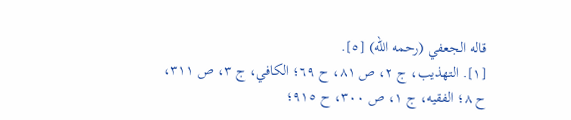قاله الجعفي (رحمه الله) [٥].
[١]. التهذيب، ج ٢، ص ٨١، ح ٦٩؛ الكافي، ج ٣، ص ٣١١، ح ٨؛ الفقيه، ج ١، ص ٣٠٠، ح ٩١٥؛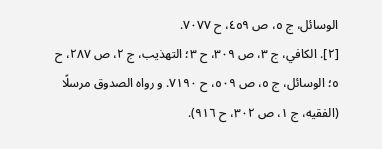الوسائل، ج ٥، ص ٤٥٩، ح ٧٠٧٧.
[٢]. الكافي، ج ٣، ص ٣٠٩، ح ٣؛ التهذيب، ج ٢، ص ٢٨٧، ح ٥؛ الوسائل، ج ٥، ص ٥٠٩، ح ٧١٩٠. و رواه الصدوق مرسلًا (الفقيه، ج ١، ص ٣٠٢، ح ٩١٦).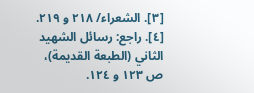[٣]. الشعراء/ ٢١٨ و ٢١٩.
[٤]. راجع: رسائل الشهيد الثاني (الطبعة القديمة)، ص ١٢٣ و ١٢٤.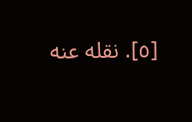[٥]. نقله عنه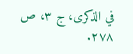في الذكرى، ج ٣، ص ٢٧٨.